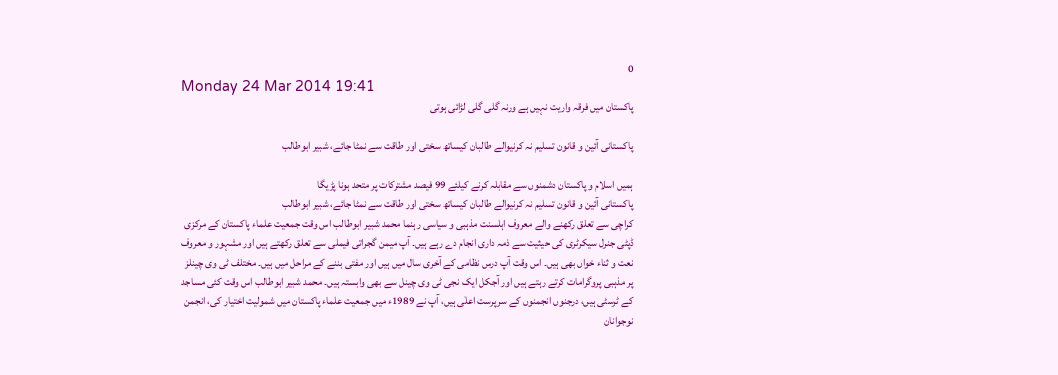0
Monday 24 Mar 2014 19:41
پاکستان میں فرقہ واریت نہیں ہے ورنہ گلی گلی لڑائی ہوتی

پاکستانی آئین و قانون تسلیم نہ کرنیوالے طالبان کیساتھ سختی اور طاقت سے نمٹا جائے، شبیر ابوطالب

ہمیں اسلام و پاکستان دشمنوں سے مقابلہ کرنے کیلئے 99 فیصد مشترکات پر متحد ہونا پڑیگا
پاکستانی آئین و قانون تسلیم نہ کرنیوالے طالبان کیساتھ سختی اور طاقت سے نمٹا جائے، شبیر ابوطالب
کراچی سے تعلق رکھنے والے معروف اہلسنت مذہبی و سیاسی رہنما محمد شبیر ابوطالب اس وقت جمعیت علماء پاکستان کے مرکزی ڈپٹی جنرل سیکرٹری کی حیثیت سے ذمہ داری انجام دے رہے ہیں۔ آپ میمن گجراتی فیملی سے تعلق رکھتے ہیں اور مشہور و معروف نعت و ثناء خواں بھی ہیں۔ اس وقت آپ درس نظامی کے آخری سال میں ہیں اور مفتی بننے کے مراحل میں ہیں۔ مختلف ٹی وی چینلز پر مذہبی پروگرامات کرتے رہتے ہیں اور آجکل ایک نجی ٹی وی چینل سے بھی وابستہ ہیں۔ محمد شبیر ابوطالب اس وقت کئی مساجد کے ٹرسٹی ہیں، درجنوں انجمنوں کے سرپرست اعلٰی ہیں، آپ نے 1989ء میں جمعیت علماء پاکستان میں شمولیت اختیار کی، انجمن نوجوانان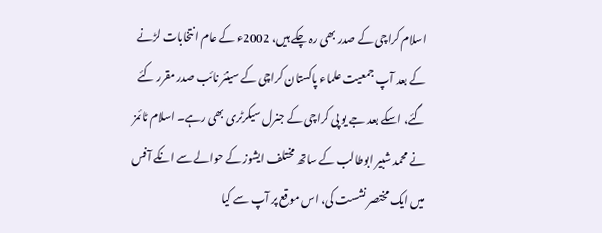اسلام کراچی کے صدر بھی رہ چکے ہیں، 2002ء کے عام انتخابات لڑنے کے بعد آپ جمعیت علماء پاکستان کراچی کے سینئر نائب صدر مقرر کئے گئے، اسکے بعد جے یو پی کراچی کے جنرل سیکرٹری بھی رہے۔ اسلام ٹائمز نے محمد شبیر ابوطالب کے ساتھ مختلف ایشوز کے حوالے سے انکے آفس میں ایک مختصر نشست کی، اس موقع پر آپ سے کیا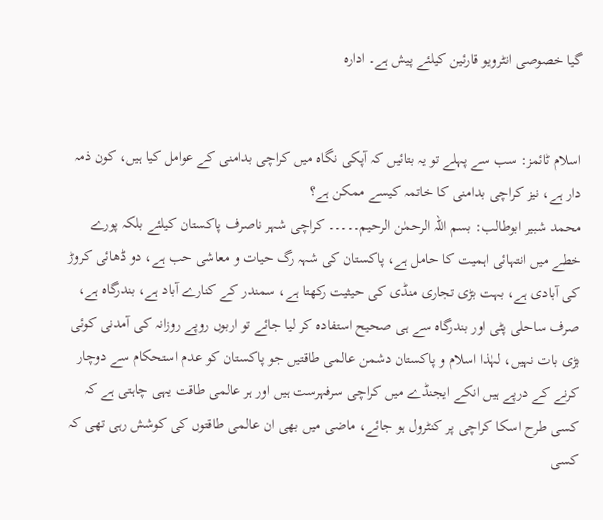گیا خصوصی انٹرویو قارئین کیلئے پیش ہے۔ ادارہ


اسلام ٹائمز: سب سے پہلے تو یہ بتائیں کہ آپکی نگاہ میں کراچی بدامنی کے عوامل کیا ہیں، کون ذمہ دار ہے، نیز کراچی بدامنی کا خاتمہ کیسے ممکن ہے؟
محمد شبیر ابوطالب: بسم اللہ الرحمٰن الرحیم۔۔۔۔۔ کراچی شہر ناصرف پاکستان کیلئے بلکہ پورے خطے میں انتہائی اہمیت کا حامل ہے، پاکستان کی شہہ رگ حیات و معاشی حب ہے، دو ڈھائی کروڑ کی آبادی ہے، بہت بڑی تجاری منڈی کی حیثیت رکھتا ہے، سمندر کے کنارے آباد ہے، بندرگاہ ہے، صرف ساحلی پٹی اور بندرگاہ سے ہی صحیح استفادہ کر لیا جائے تو اربوں روپے روزانہ کی آمدنی کوئی بڑی بات نہیں، لہٰذا اسلام و پاکستان دشمن عالمی طاقتیں جو پاکستان کو عدم استحکام سے دوچار کرنے کے درپے ہیں انکے ایجنڈے میں کراچی سرفہرست ہیں اور ہر عالمی طاقت یہی چاہتی ہے کہ کسی طرح اسکا کراچی پر کنٹرول ہو جائے، ماضی میں بھی ان عالمی طاقتوں کی کوشش رہی تھی کہ کسی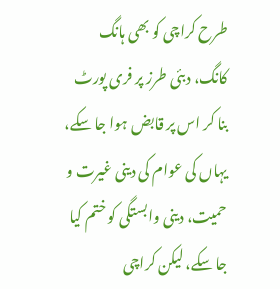طرح کراچی کو بھی ہانگ کانگ، دبئی طرز پر فری پورٹ بنا کر اس پر قابض ہوا جا سکے، یہاں کی عوام کی دینی غیرت و حمیت، دینی وابستگی کو ختم کیا جا سکے، لیکن کراچی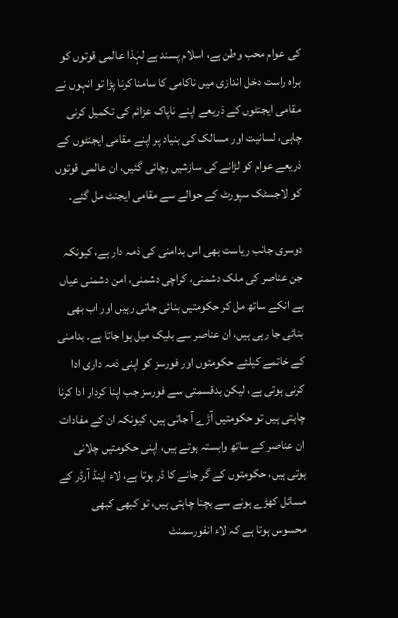کی عوام محب وطن ہے، اسلام پسند ہے لہٰذا عالمی قوتوں کو براہ راست دخل اندازی میں ناکامی کا سامنا کرنا پڑا تو انہوں نے مقامی ایجنٹوں کے ذریعے اپنے ناپاک عزائم کی تکمیل کرنی چاہی، لسانیت اور مسالک کی بنیاد پر اپنے مقامی ایجنٹوں کے ذریعے عوام کو لڑانے کی سازشیں رچائی گئیں، ان عالمی قوتوں کو لاجسٹک سپورٹ کے حوالے سے مقامی ایجنٹ مل گئے۔

دوسری جانب ریاست بھی اس بدامنی کی ذمہ دار ہے، کیونکہ جن عناصر کی ملک دشمنی، کراچی دشمنی، امن دشمنی عیاں ہے انکے ساتھ مل کر حکومتیں بنائی جاتی رہیں اور اب بھی بنائی جا رہی ہیں، ان عناصر سے بلیک میل ہوا جاتا ہے۔ بدامنی کے خاتمے کیلئے حکومتوں اور فورسز کو اپنی ذمہ داری ادا کرنی ہوتی ہے، لیکن بدقسمتی سے فورسز جب اپنا کردار ادا کرنا چاہتی ہیں تو حکومتیں آڑے آ جاتی ہیں، کیونکہ ان کے مفادات ان عناصر کے ساتھ وابستہ ہوتے ہیں، اپنی حکومتیں چلانی ہوتی ہیں، حکومتوں کے گر جانے کا ڈر ہوتا ہے، لاء اینڈ آرڈر کے مسائل کھڑے ہونے سے بچنا چاہتی ہیں، تو کبھی کبھی محسوس ہوتا ہے کہ لاء انفورسمنٹ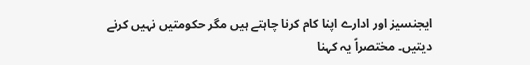ایجنسیز اور ادارے اپنا کام کرنا چاہتے ہیں مگر حکومتیں نہیں کرنے دیتیں۔ مختصراً یہ کہنا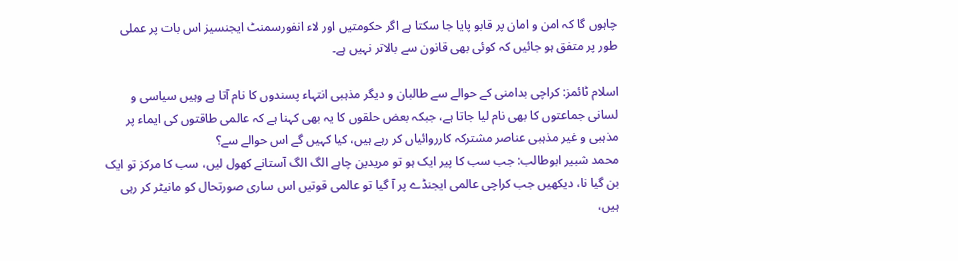چاہوں گا کہ امن و امان پر قابو پایا جا سکتا ہے اگر حکومتیں اور لاء انفورسمنٹ ایجنسیز اس بات پر عملی طور پر متفق ہو جائیں کہ کوئی بھی قانون سے بالاتر نہیں ہے۔

اسلام ٹائمز: کراچی بدامنی کے حوالے سے طالبان و دیگر مذہبی انتہاء پسندوں کا نام آتا ہے وہیں سیاسی و لسانی جماعتوں کا بھی نام لیا جاتا ہے، جبکہ بعض حلقوں کا یہ بھی کہنا ہے کہ عالمی طاقتوں کی ایماء پر مذہبی و غیر مذہبی عناصر مشترکہ کارروائیاں کر رہے ہیں، کیا کہیں گے اس حوالے سے؟
محمد شبیر ابوطالب: جب سب کا پیر ایک ہو تو مریدین چاہے الگ الگ آستانے کھول لیں، سب کا مرکز تو ایک بن گیا نا، دیکھیں جب کراچی عالمی ایجنڈے پر آ گیا تو عالمی قوتیں اس ساری صورتحال کو مانیٹر کر رہی ہیں،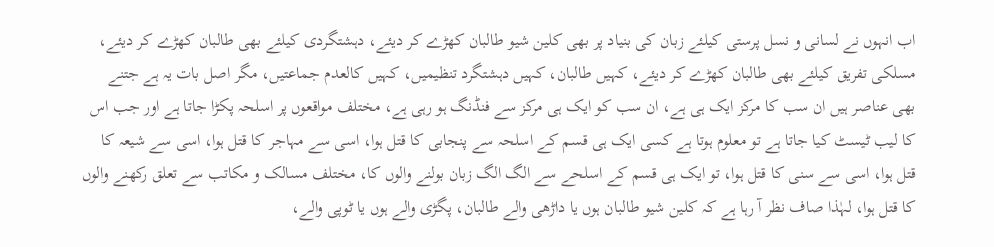اب انہوں نے لسانی و نسل پرستی کیلئے زبان کی بنیاد پر بھی کلین شیو طالبان کھڑے کر دیئے، دہشتگردی کیلئے بھی طالبان کھڑے کر دیئے، مسلکی تفریق کیلئے بھی طالبان کھڑے کر دیئے، کہیں طالبان، کہیں دہشتگرد تنظیمیں، کہیں کالعدم جماعتیں، مگر اصل بات یہ ہے جتنے بھی عناصر ہیں ان سب کا مرکز ایک ہی ہے، ان سب کو ایک ہی مرکز سے فنڈنگ ہو رہی ہے، مختلف مواقعوں پر اسلحہ پکڑا جاتا ہے اور جب اس کا لیب ٹیسٹ کیا جاتا ہے تو معلوم ہوتا ہے کسی ایک ہی قسم کے اسلحہ سے پنجابی کا قتل ہوا، اسی سے مہاجر کا قتل ہوا، اسی سے شیعہ کا قتل ہوا، اسی سے سنی کا قتل ہوا، تو ایک ہی قسم کے اسلحے سے الگ الگ زبان بولنے والوں کا، مختلف مسالک و مکاتب سے تعلق رکھنے والوں کا قتل ہوا، لہٰذا صاف نظر آ رہا ہے کہ کلین شیو طالبان ہوں یا داڑھی والے طالبان، پگڑی والے ہوں یا ٹوپی والے،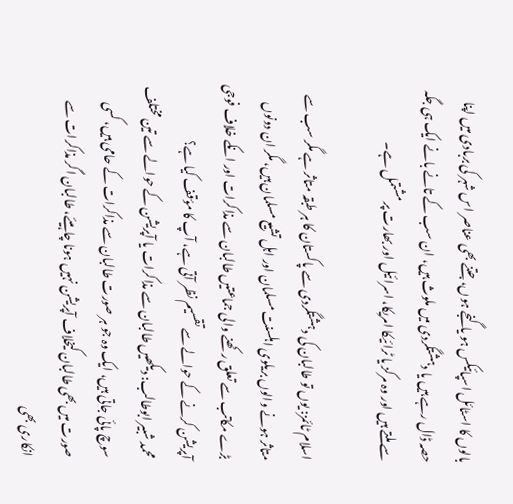بالوں کا اسٹائل اسپائیکس ہو یا گنجے ہوں، جتنے بھی عناصر اس شہر کی بربادی میں اپنا حصہ ڈال رہے ہیں یا دہشتگردی میں ملوث ہیں، ان سب کے تانے بانے ایک ہی جگہ سے ملتے ہیں اور وہ مرکز یا ٹرائیکا امریکا، اسرائیل اور بھارت پر مشتمل ہے۔

اسلام ٹائمز: یوں تو طالبان کی دہشتگردی سے پاکستان کا ہر طبقہ متاثر ہے مگر سب سے متاثر ہونے والوں بریلوی اہلسنت مسلمان اور اہل تشیع مسلمان ہیں، مگر ان دونوں بڑے مکاتب سے تعلق رکھنے والی جماعتیں طالبان سے مذاکرات اور انکے خلاف فوجی آپریشن کرنے کے حوالے سے تقسیم نظر آتی ہے، آپ کا مؤقف کیا ہے؟
محمد شبیر ابوطالب: دیکھیں طالبان سے مذاکرات یا آپریشن کے حوالے سے تین مختلف سوچ پائی جاتی ہیں، ایک وہ جو ہر صورت طالبان سے مذاکرات کے حامی ہیں، کسی صورت میں بھی طالبان کیخلاف آپریشن نہیں ہونا چاہیئے، طالبان اگر مذاکرات سے انکاری بھی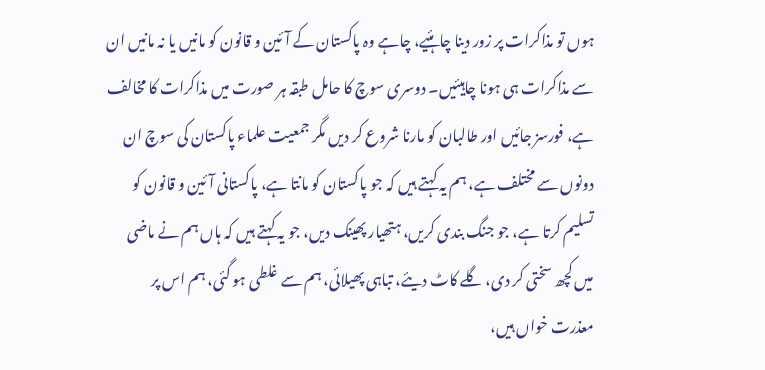ہوں تو مذاکرات پر زور دینا چاہئیے، چاہے وہ پاکستان کے آئین و قانون کو مانیں یا نہ مانیں ان سے مذاکرات ہی ہونا چاہیئیں۔ دوسری سوچ کا حامل طبقہ ہر صورت میں مذاکرات کا مخالف ہے، فورسز جائیں اور طالبان کو مارنا شروع کر دیں مگر جمعیت علماء پاکستان کی سوچ ان دونوں سے مختلف ہے، ہم یہ کہتے ہیں کہ جو پاکستان کو مانتا ہے، پاکستانی آئین و قانون کو تسلیم کرتا ہے، جو جنگ بندی کریں، ہتھیار پھینک دیں، جو یہ کہتے ہیں کہ ہاں ہم نے ماضی میں کچھ سختی کر دی، گلے کاٹ دیئے، تباہی پھیلائی، ہم سے غلطی ہو گئی، ہم اس پر معذرت خواں ہیں،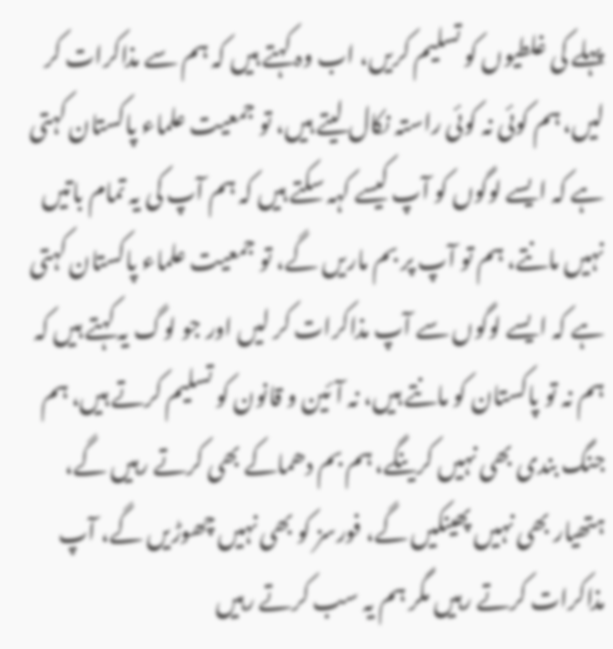پہلے کی غلطیوں کو تسلیم کریں، اب وہ کہتے ہیں کہ ہم سے مذاکرات کر لیں، ہم کوئی نہ کوئی راستہ نکال لیتے ہیں، تو جمعیت علماء پاکستان کہتی ہے کہ ایسے لوگوں کو آپ کیسے کہہ سکتے ہیں کہ ہم آپ کی یہ تمام باتیں نہیں مانتے، ہم تو آپ پر بم ماریں گے، تو جمعیت علماء پاکستان کہتی ہے کہ ایسے لوگوں سے آپ مذاکرات کر لیں اور جو لوگ یہ کہتے ہیں کہ ہم نہ تو پاکستان کو مانتے ہیں، نہ آئین و قانون کو تسلیم کرتے ہیں، ہم جنگ بندی بھی نہیں کرینگے، ہم بم دھماکے بھی کرتے رہیں گے، ہتھیار بھی نہیں پھینکیں گے، فورسز کو بھی نہیں چھوڑیں گے، آپ مذاکرات کرتے رہیں مگر ہم یہ سب کرتے رہیں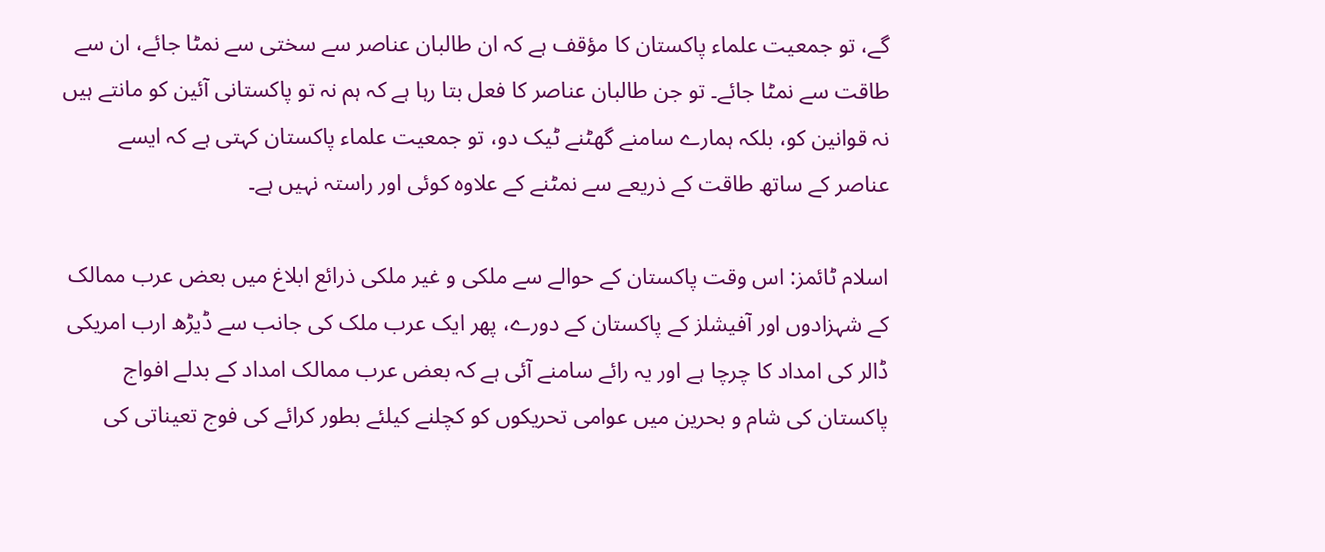گے، تو جمعیت علماء پاکستان کا مؤقف ہے کہ ان طالبان عناصر سے سختی سے نمٹا جائے، ان سے طاقت سے نمٹا جائے۔ تو جن طالبان عناصر کا فعل بتا رہا ہے کہ ہم نہ تو پاکستانی آئین کو مانتے ہیں نہ قوانین کو، بلکہ ہمارے سامنے گھٹنے ٹیک دو، تو جمعیت علماء پاکستان کہتی ہے کہ ایسے عناصر کے ساتھ طاقت کے ذریعے سے نمٹنے کے علاوہ کوئی اور راستہ نہیں ہے۔

اسلام ٹائمز: اس وقت پاکستان کے حوالے سے ملکی و غیر ملکی ذرائع ابلاغ میں بعض عرب ممالک کے شہزادوں اور آفیشلز کے پاکستان کے دورے، پھر ایک عرب ملک کی جانب سے ڈیڑھ ارب امریکی ڈالر کی امداد کا چرچا ہے اور یہ رائے سامنے آئی ہے کہ بعض عرب ممالک امداد کے بدلے افواج پاکستان کی شام و بحرین میں عوامی تحریکوں کو کچلنے کیلئے بطور کرائے کی فوج تعیناتی کی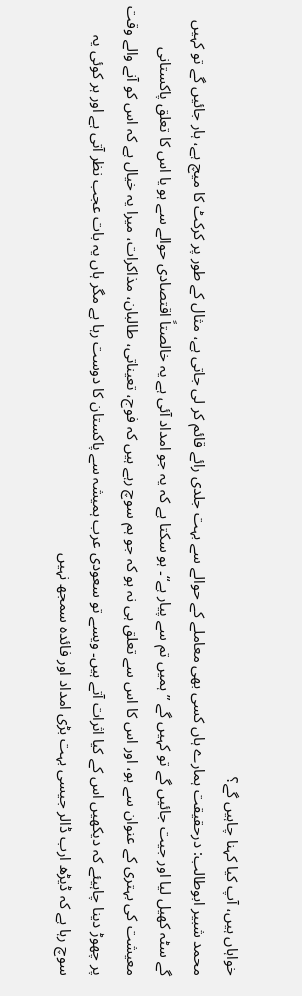خواہاں ہیں، آپ کیا کہنا چاہیں گے؟
محمد شبیر ابوطالب: درحقیقت ہمارے ہاں کسی بھی معاملے کے حوالے سے بہت جلدی رائے قائم کر لی جاتی ہے، مثال کے طور پر کرکٹ کا میچ ہے، ہار جائیں گے تو کہیں گے سٹہ کھیل لیا اور جیت جائیں گے تو کہیں گے ”ہمیں تم سے پیار ہے“۔ ہو سکتا ہے کہ یہ جو امداد آئی ہے یہ خالصتاً اقتصادی حوالے سے ہو یا اس کا تعلق پاکستانی معیشت کی بہتری کے عنوان سے ہو، اور اس کا اس سے تعلق ہی نہ ہو کہ جو ہم سوچ رہے ہیں کہ فوج، تعیناتی، طالبان، مذاکرات، میرا یہ خیال ہے کہ اس کو آنے والے وقت پر چھوڑ دینا چاہیئے کہ دیکھیں اس کے کیا اثرات آتے ہیں۔ ویسے تو سعودی عرب ہمیشہ سے پاکستان کا دوست رہا ہے مگر ہاں یہ بات عجب نظر آتی ہے اور ہر کوئی یہ سوچ رہا ہے کہ ڈیڑھ ارب ڈالر جیسی بہت بڑی امداد اور فائدہ سمجھ نہیں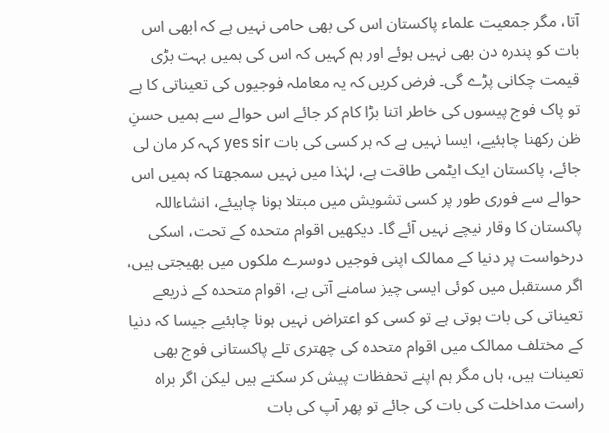آتا، مگر جمعیت علماء پاکستان اس کی بھی حامی نہیں ہے کہ ابھی اس بات کو پندرہ دن بھی نہیں ہوئے اور ہم کہیں کہ اس کی ہمیں بہت بڑی قیمت چکانی پڑے گی۔ فرض کریں کہ یہ معاملہ فوجیوں کی تعیناتی کا ہے تو پاک فوج پیسوں کی خاطر اتنا بڑا کام کر جائے اس حوالے سے ہمیں حسنِ ظن رکھنا چاہئیے، ایسا نہیں ہے کہ ہر کسی کی بات yes sir کہہ کر مان لی جائے، پاکستان ایک ایٹمی طاقت ہے، لہٰذا میں نہیں سمجھتا کہ ہمیں اس حوالے سے فوری طور پر کسی تشویش میں مبتلا ہونا چاہیئے، انشاءاللہ پاکستان کا وقار نیچے نہیں آئے گا۔ دیکھیں اقوام متحدہ کے تحت، اسکی درخواست پر دنیا کے ممالک اپنی فوجیں دوسرے ملکوں میں بھیجتی ہیں، اگر مستقبل میں کوئی ایسی چیز سامنے آتی ہے، اقوام متحدہ کے ذریعے تعیناتی کی بات ہوتی ہے تو کسی کو اعتراض نہیں ہونا چاہئیے جیسا کہ دنیا کے مختلف ممالک میں اقوام متحدہ کی چھتری تلے پاکستانی فوج بھی تعینات ہیں، ہاں مگر ہم اپنے تحفظات پیش کر سکتے ہیں لیکن اگر براہ راست مداخلت کی بات کی جائے تو پھر آپ کی بات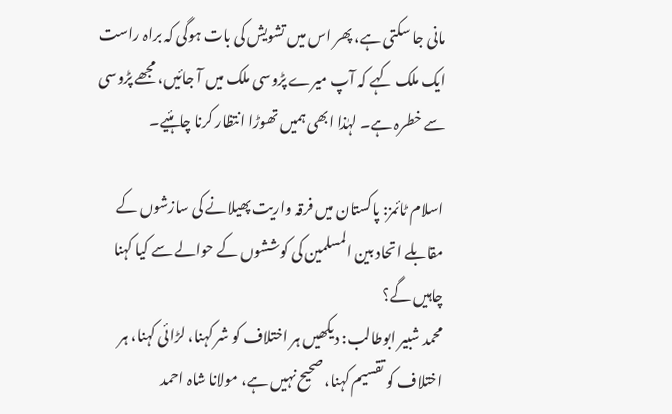مانی جا سکتی ہے، پھر اس میں تشویش کی بات ہوگی کہ براہ راست ایک ملک کہے کہ آپ میرے پڑوسی ملک میں آ جائیں، مجھے پڑوسی سے خطرہ ہے۔ لہٰذا ابھی ہمیں تھوڑا انتظار کرنا چاہئیے۔

اسلام ٹائمز: پاکستان میں فرقہ واریت پھیلانے کی سازشوں کے مقابلے اتحاد بین المسلمین کی کوششوں کے حوالے سے کیا کہنا چاہیں گے؟
محمد شبیر ابوطالب: دیکھیں ہر اختلاف کو شر کہنا، لڑائی کہنا، ہر اختلاف کو تقسیم کہنا، صحیح نہیں ہے، مولانا شاہ احمد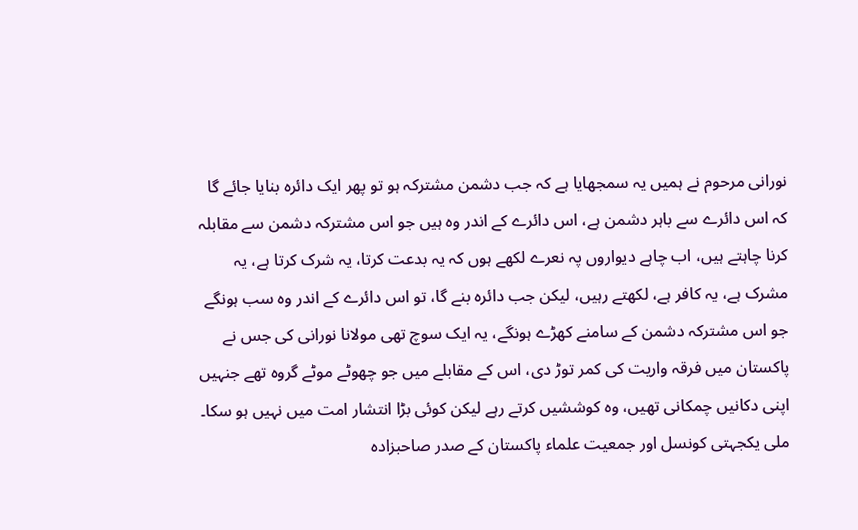نورانی مرحوم نے ہمیں یہ سمجھایا ہے کہ جب دشمن مشترکہ ہو تو پھر ایک دائرہ بنایا جائے گا کہ اس دائرے سے باہر دشمن ہے، اس دائرے کے اندر وہ ہیں جو اس مشترکہ دشمن سے مقابلہ کرنا چاہتے ہیں، اب چاہے دیواروں پہ نعرے لکھے ہوں کہ یہ بدعت کرتا، یہ شرک کرتا ہے، یہ مشرک ہے، یہ کافر ہے، لکھتے رہیں، لیکن جب دائرہ بنے گا، تو اس دائرے کے اندر وہ سب ہونگے جو اس مشترکہ دشمن کے سامنے کھڑے ہونگے، یہ ایک سوچ تھی مولانا نورانی کی جس نے پاکستان میں فرقہ واریت کی کمر توڑ دی، اس کے مقابلے میں جو چھوٹے موٹے گروہ تھے جنہیں اپنی دکانیں چمکانی تھیں، وہ کوششیں کرتے رہے لیکن کوئی بڑا انتشار امت میں نہیں ہو سکا۔ ملی یکجہتی کونسل اور جمعیت علماء پاکستان کے صدر صاحبزادہ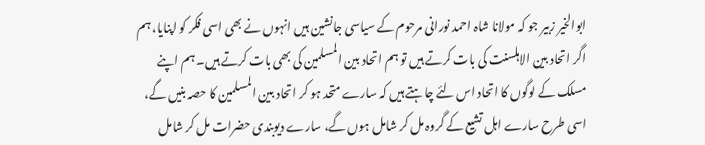ابوالخیر زبیر جو کہ مولانا شاہ احمد نورانی مرحوم کے سیاسی جانشین ہیں انہوں نے بھی اسی فکر کو اپنایا، ہم اگر اتحاد بین الاہلسنت کی بات کرتے ہیں تو ہم اتحاد بین المسلمین کی بھی بات کرتے ہیں۔ ہم اپنے مسلک کے لوگوں کا اتحاد اس لئے چاہتے ہیں کہ سارے متحد ہو کر اتحاد بین المسلمین کا حصہ بنیں گے، اسی طرح سارے اہل تشیع کے گروہ مل کر شامل ہوں گے، سارے دیوبندی حضرات مل کر شامل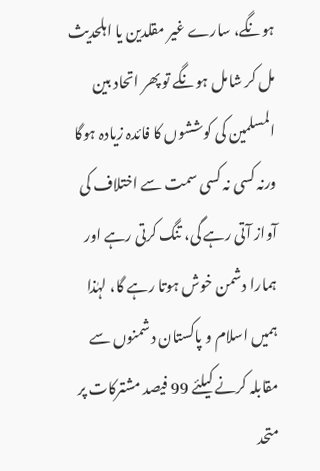ہونگے، سارے غیر مقلدین یا اہلحدیث مل کر شامل ہونگے تو پھر اتحاد بین المسلمین کی کوششوں کا فائدہ زیادہ ہوگا ورنہ کسی نہ کسی سمت سے اختلاف کی آواز آتی رہے گی، تنگ کرتی رہے اور ہمارا دشمن خوش ہوتا رہے گا، لہٰذا ہمیں اسلام و پاکستان دشمنوں سے مقابلہ کرنے کیلئے 99 فیصد مشترکات پر متحد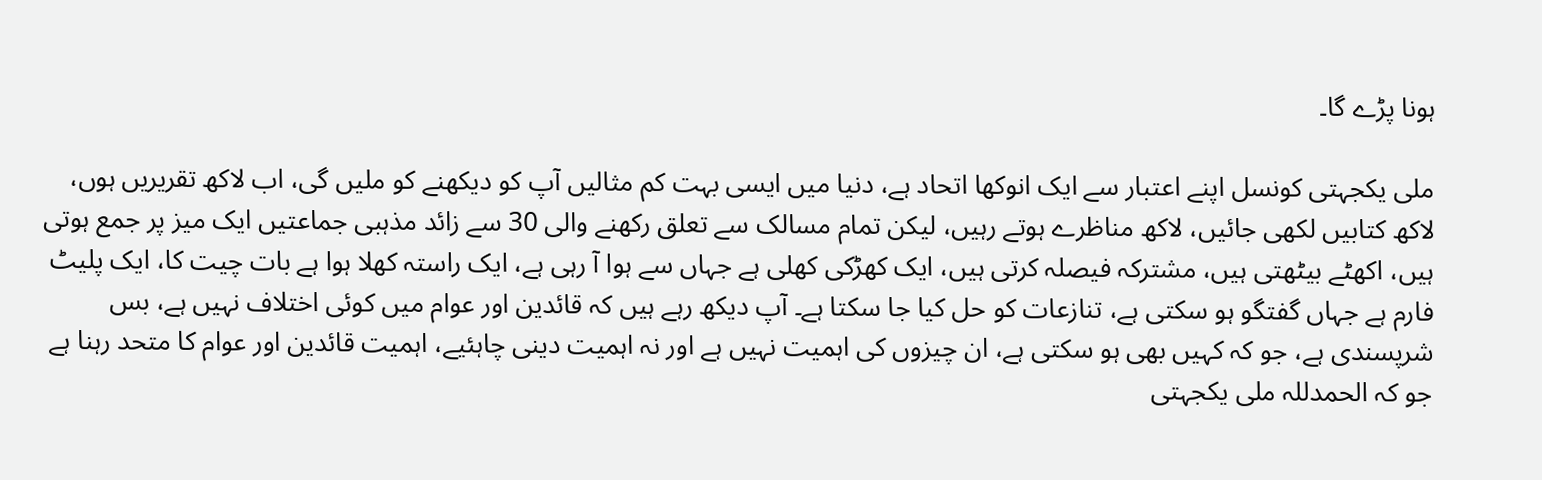ہونا پڑے گا۔

ملی یکجہتی کونسل اپنے اعتبار سے ایک انوکھا اتحاد ہے، دنیا میں ایسی بہت کم مثالیں آپ کو دیکھنے کو ملیں گی، اب لاکھ تقریریں ہوں، لاکھ کتابیں لکھی جائیں، لاکھ مناظرے ہوتے رہیں، لیکن تمام مسالک سے تعلق رکھنے والی 30 سے زائد مذہبی جماعتیں ایک میز پر جمع ہوتی ہیں، اکھٹے بیٹھتی ہیں، مشترکہ فیصلہ کرتی ہیں، ایک کھڑکی کھلی ہے جہاں سے ہوا آ رہی ہے، ایک راستہ کھلا ہوا ہے بات چیت کا، ایک پلیٹ فارم ہے جہاں گفتگو ہو سکتی ہے، تنازعات کو حل کیا جا سکتا ہے۔ آپ دیکھ رہے ہیں کہ قائدین اور عوام میں کوئی اختلاف نہیں ہے، بس شرپسندی ہے، جو کہ کہیں بھی ہو سکتی ہے، ان چیزوں کی اہمیت نہیں ہے اور نہ اہمیت دینی چاہئیے، اہمیت قائدین اور عوام کا متحد رہنا ہے جو کہ الحمدللہ ملی یکجہتی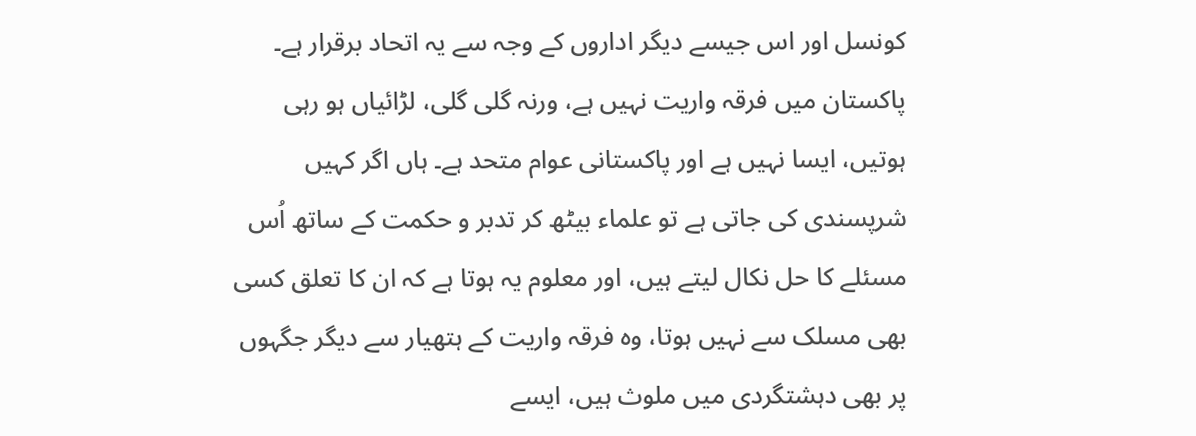کونسل اور اس جیسے دیگر اداروں کے وجہ سے یہ اتحاد برقرار ہے۔ پاکستان میں فرقہ واریت نہیں ہے، ورنہ گلی گلی، لڑائیاں ہو رہی ہوتیں، ایسا نہیں ہے اور پاکستانی عوام متحد ہے۔ ہاں اگر کہیں شرپسندی کی جاتی ہے تو علماء بیٹھ کر تدبر و حکمت کے ساتھ اُس مسئلے کا حل نکال لیتے ہیں، اور معلوم یہ ہوتا ہے کہ ان کا تعلق کسی بھی مسلک سے نہیں ہوتا، وہ فرقہ واریت کے ہتھیار سے دیگر جگہوں پر بھی دہشتگردی میں ملوث ہیں، ایسے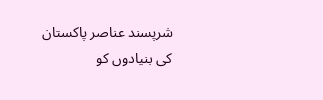شرپسند عناصر پاکستان کی بنیادوں کو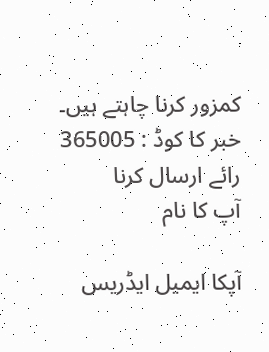کمزور کرنا چاہتے ہیں۔
خبر کا کوڈ : 365005
رائے ارسال کرنا
آپ کا نام

آپکا ایمیل ایڈریس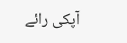آپکی رائے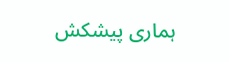ہماری پیشکش